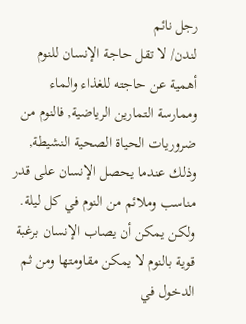رجل نائم
لندن/ لا تقل حاجة الإنسان للنوم أهمية عن حاجته للغذاء والماء وممارسة التمارين الرياضية, فالنوم من ضروريات الحياة الصحية النشيطة, وذلك عندما يحصل الإنسان على قدر مناسب وملائم من النوم في كل ليلة.
ولكن يمكن أن يصاب الإنسان برغبة قوية بالنوم لا يمكن مقاومتها ومن ثم الدخول في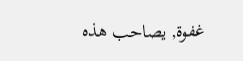غفوة, يصاحب هذه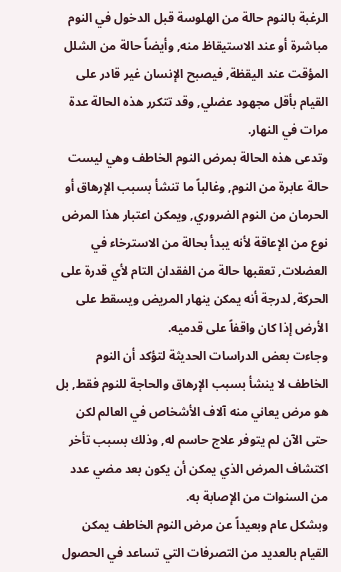الرغبة بالنوم حالة من الهلوسة قبل الدخول في النوم مباشرة أو عند الاستيقاظ منه, وأيضاً حالة من الشلل المؤقت عند اليقظة, فيصبح الإنسان غير قادر على القيام بأقل مجهود عضلي, وقد تتكرر هذه الحالة عدة مرات في النهار.
وتدعى هذه الحالة بمرض النوم الخاطف وهي ليست حالة عابرة من النوم, وغالباً ما تنشأ بسبب الإرهاق أو الحرمان من النوم الضروري, ويمكن اعتبار هذا المرض نوع من الإعاقة لأنه يبدأ بحالة من الاسترخاء في العضلات, تعقبها حالة من الفقدان التام لأي قدرة على الحركة, لدرجة أنه يمكن ينهار المريض ويسقط على الأرض إذا كان واقفاً على قدميه.
وجاءت بعض الدراسات الحديثة لتؤكد أن النوم الخاطف لا ينشأ بسبب الإرهاق والحاجة للنوم فقط, بل هو مرض يعاني منه آلاف الأشخاص في العالم لكن حتى الآن لم يتوفر علاج حاسم له, وذلك بسبب تأخر اكتشاف المرض الذي يمكن أن يكون بعد مضي عدد من السنوات من الإصابة به.
وبشكل عام وبعيداً عن مرض النوم الخاطف يمكن القيام بالعديد من التصرفات التي تساعد في الحصول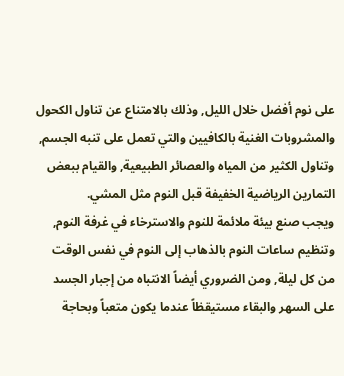على نوم أفضل خلال الليل, وذلك بالامتناع عن تناول الكحول والمشروبات الغنية بالكافيين والتي تعمل على تنبه الجسم, وتناول الكثير من المياه والعصائر الطبيعية, والقيام ببعض التمارين الرياضية الخفيفة قبل النوم مثل المشي.
ويجب صنع بيئة ملائمة للنوم والاسترخاء في غرفة النوم, وتنظيم ساعات النوم بالذهاب إلى النوم في نفس الوقت من كل ليلة, ومن الضروري أيضاً الانتباه من إجبار الجسد على السهر والبقاء مستيقظاً عندما يكون متعباً وبحاجة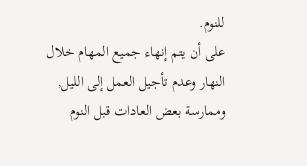للنوم.
على أن يتم إنهاء جميع المهام خلال النهار وعدم تأجيل العمل إلى الليل, وممارسة بعض العادات قبل النوم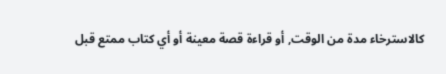كالاسترخاء مدة من الوقت, أو قراءة قصة معينة أو أي كتاب ممتع قبل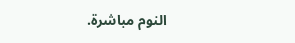النوم مباشرة.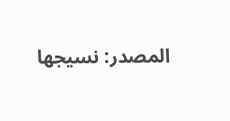المصدر: نسيجها